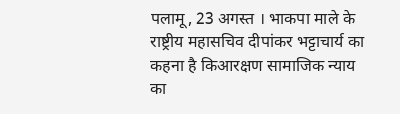पलामू, 23 अगस्त । भाकपा माले के राष्ट्रीय महासचिव दीपांकर भट्टाचार्य का कहना है किआरक्षण सामाजिक न्याय का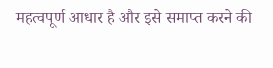महत्वपूर्ण आधार है और इसे समाप्त करने की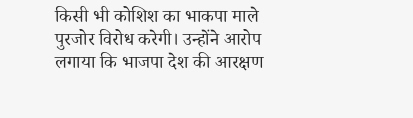किसी भी कोशिश का भाकपा माले पुरजोर विरोध करेगी। उन्होंने आरोप लगाया कि भाजपा देश की आरक्षण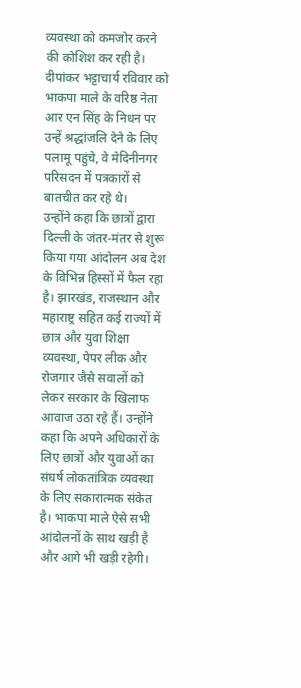व्यवस्था को कमजोर करने की कोशिश कर रही है।
दीपांकर भट्टाचार्य रविवार को भाकपा माले के वरिष्ठ नेता आर एन सिंह के निधन पर उन्हें श्रद्धांजलि देने के लिए पलामू पहुंचे, वे मेदिनीनगर परिसदन में पत्रकारों से बातचीत कर रहे थे।
उन्होंने कहा कि छात्रों द्वारा दिल्ली के जंतर-मंतर से शुरू किया गया आंदोलन अब देश के विभिन्न हिस्सों में फैल रहा है। झारखंड, राजस्थान और महाराष्ट्र सहित कई राज्यों में छात्र और युवा शिक्षा व्यवस्था, पेपर लीक और रोजगार जैसे सवालों को लेकर सरकार के खिलाफ आवाज उठा रहे हैं। उन्होंने कहा कि अपने अधिकारों के लिए छात्रों और युवाओं का संघर्ष लोकतांत्रिक व्यवस्था के लिए सकारात्मक संकेत है। भाकपा माले ऐसे सभी आंदोलनों के साथ खड़ी है और आगे भी खड़ी रहेगी।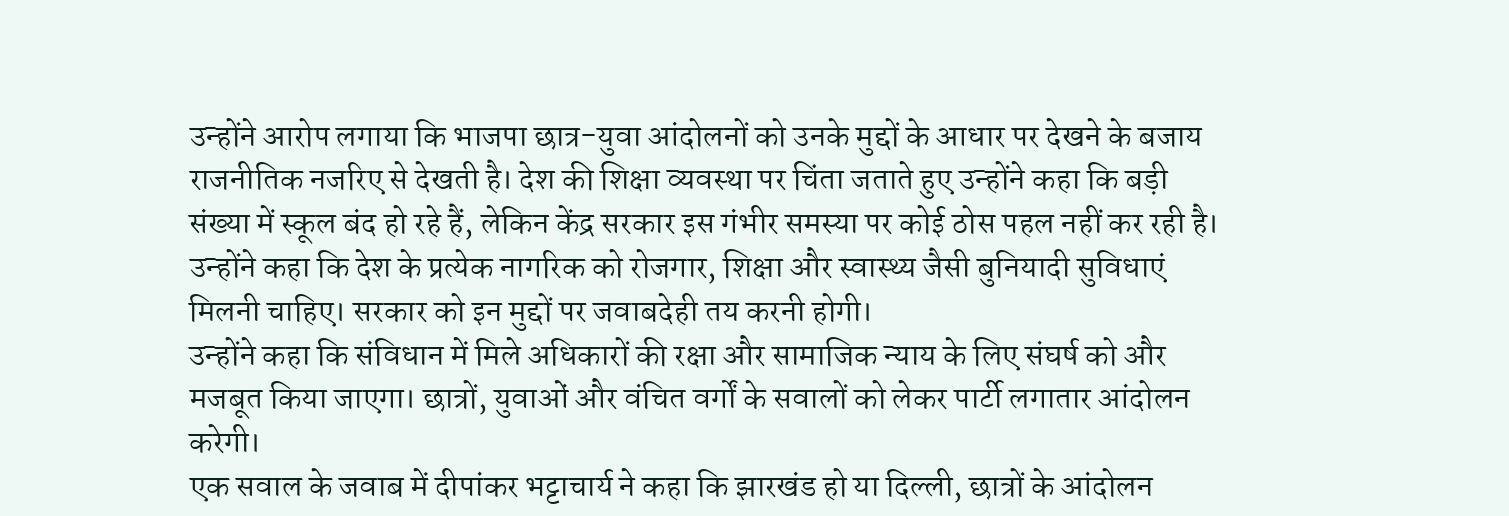उन्होंने आरोप लगाया कि भाजपा छात्र-युवा आंदोलनों को उनके मुद्दों के आधार पर देखने के बजाय राजनीतिक नजरिए से देखती है। देश की शिक्षा व्यवस्था पर चिंता जताते हुए उन्होंने कहा कि बड़ी संख्या में स्कूल बंद हो रहे हैं, लेकिन केंद्र सरकार इस गंभीर समस्या पर कोई ठोस पहल नहीं कर रही है। उन्होंने कहा कि देश के प्रत्येक नागरिक को रोजगार, शिक्षा और स्वास्थ्य जैसी बुनियादी सुविधाएं मिलनी चाहिए। सरकार को इन मुद्दों पर जवाबदेही तय करनी होगी।
उन्होंने कहा कि संविधान में मिले अधिकारों की रक्षा और सामाजिक न्याय के लिए संघर्ष को और मजबूत किया जाएगा। छात्रों, युवाओं और वंचित वर्गों के सवालों को लेकर पार्टी लगातार आंदोलन करेगी।
एक सवाल के जवाब में दीपांकर भट्टाचार्य ने कहा कि झारखंड हो या दिल्ली, छात्रों के आंदोलन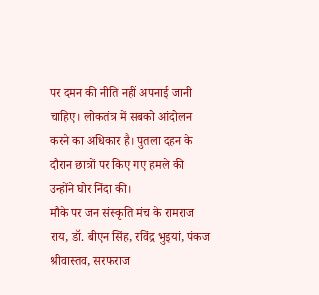पर दमन की नीति नहीं अपनाई जानी चाहिए। लोकतंत्र में सबको आंदोलन करने का अधिकार है। पुतला दहन के दौरान छात्रों पर किए गए हमले की उन्होंने घोर निंदा की।
मौके पर जन संस्कृति मंच के रामराज राय, डॉ. बीएन सिंह, रविंद्र भुइयां, पंकज श्रीवास्तव, सरफराज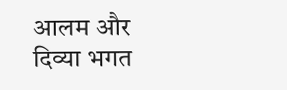आलम और दिव्या भगत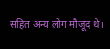सहित अन्य लोग मौजूद थे।